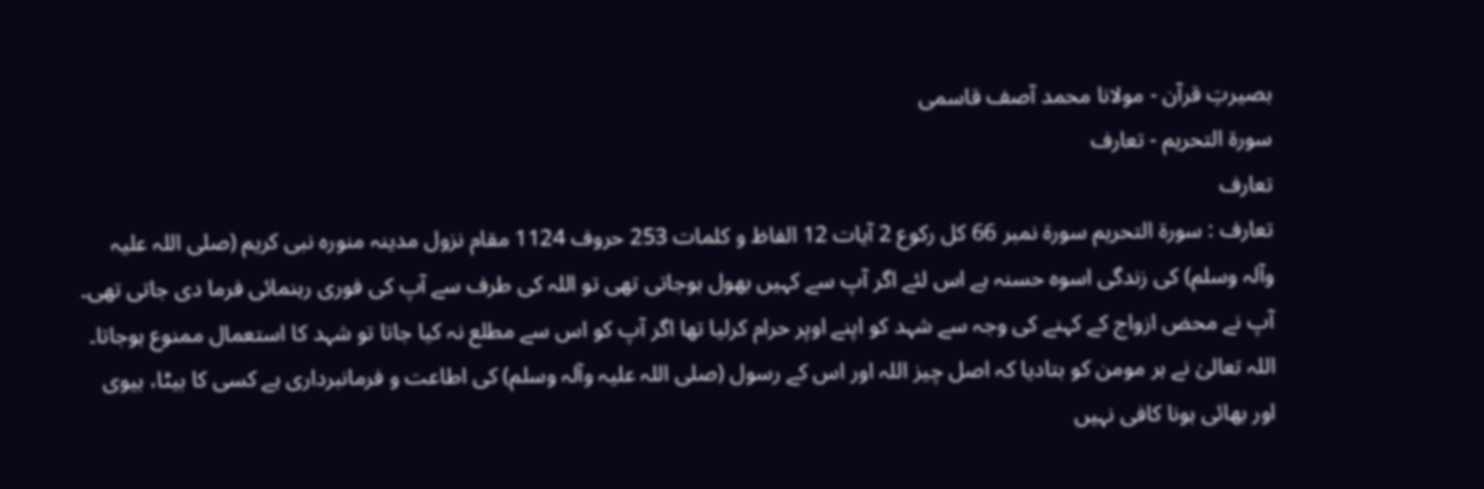بصیرتِ قرآن - مولانا محمد آصف قاسمی
سورۃ التحريم - تعارف
تعارف
تعارف : سورة التحریم سورة نمبر 66 کل رکوع 2 آیات 12 الفاظ و کلمات 253 حروف 1124 مقام نزول مدینہ منورہ نبی کریم (صلی اللہ علیہ وآلہ وسلم) کی زندگی اسوہ حسنہ ہے اس لئے اگر آپ سے کہیں بھول ہوجاتی تھی تو اللہ کی طرف سے آپ کی فوری رہنمائی فرما دی جاتی تھی۔ آپ نے محض ازواج کے کہنے کی وجہ سے شہد کو اپنے اوپر حرام کرلیا تھا اگر آپ کو اس سے مطلع نہ کیا جاتا تو شہد کا استعمال ممنوع ہوجاتا۔ اللہ تعالیٰ نے ہر مومن کو بتادیا کہ اصل چیز اللہ اور اس کے رسول (صلی اللہ علیہ وآلہ وسلم) کی اطاعت و فرمانبرداری ہے کسی کا بیٹا، بیوی اور بھائی ہونا کافی نہیں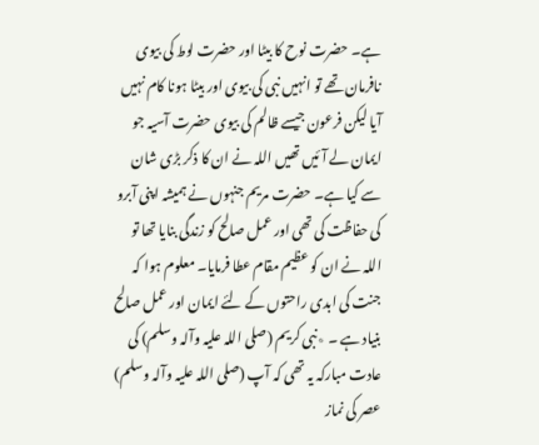ہے۔ حضرت نوح کا بیٹا اور حضرت لوط کی بیوی نافرمان تھے تو انہیں نبی کی بیوی اور بیٹا ہونا کام نہیں آیا لیکن فرعون جیسے ظالم کی بیوی حضرت آسیہ جو ایمان لے آئیں تھیں اللہ نے ان کا ذکر بڑی شان سے کیا ہے۔ حضرت مریم جنہوں نے ہمیشہ اپنی آبرو کی حفاظت کی تھی اور عمل صالح کو زندگی بنایا تھا تو اللہ نے ان کو عظیم مقام عطا فرمایا۔ معلوم ہوا کہ جنت کی ابدی راحتوں کے لئے ایمان اور عمل صالح بنیاد ہے ۔ ٭نبی کریم (صلی اللہ علیہ وآلہ وسلم) کی عادت مبارکہ یہ تھی کہ آپ (صلی اللہ علیہ وآلہ وسلم) عصر کی نماز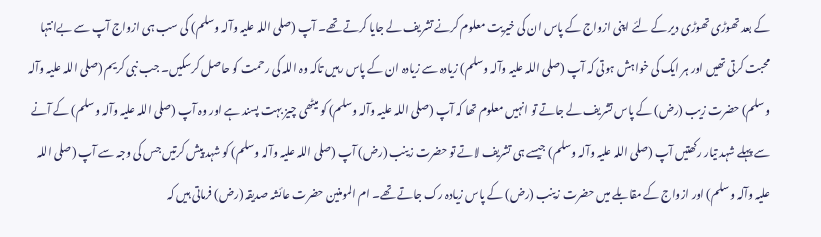کے بعد تھوڑی تھوڑی دیر کے لئے اپنی ازواج کے پاس ان کی خیریت معلوم کرنے تشریف لے جایا کرتے تھے۔ آپ (صلی اللہ علیہ وآلہ وسلم) کی سب ہی ازواج آپ سے بےانتہا محبت کرتی تھیں اور ہر ایک کی خواہش ہوتی کہ آپ (صلی اللہ علیہ وآلہ وسلم) زیادہ سے زیادہ ان کے پاس رہیں تاکہ وہ اللہ کی رحمت کو حاصل کرسکیں۔ جب نبی کریم (صلی اللہ علیہ وآلہ وسلم) حضرت زیب (رض) کے پاس تشریف لے جاتے تو انہیں معلوم تھا کہ آپ (صلی اللہ علیہ وآلہ وسلم) کو میٹھی چیز بہت پسند ہے اور وہ آپ (صلی اللہ علیہ وآلہ وسلم) کے آنے سے پہلے شہد تیار رکھتیں آپ (صلی اللہ علیہ وآلہ وسلم) جیسے ہی تشریف لاتے تو حضرت زینب (رض) آپ (صلی اللہ علیہ وآلہ وسلم) کو شہد پیش کرتیں جس کی وجہ سے آپ (صلی اللہ علیہ وآلہ وسلم) اور ازواج کے مقابلے میں حضرت زینب (رض) کے پاس زیادہ رک جاتے تھے۔ ام المومنین حضرت عائشہ صدیقہ (رض) فرماتی ہیں کہ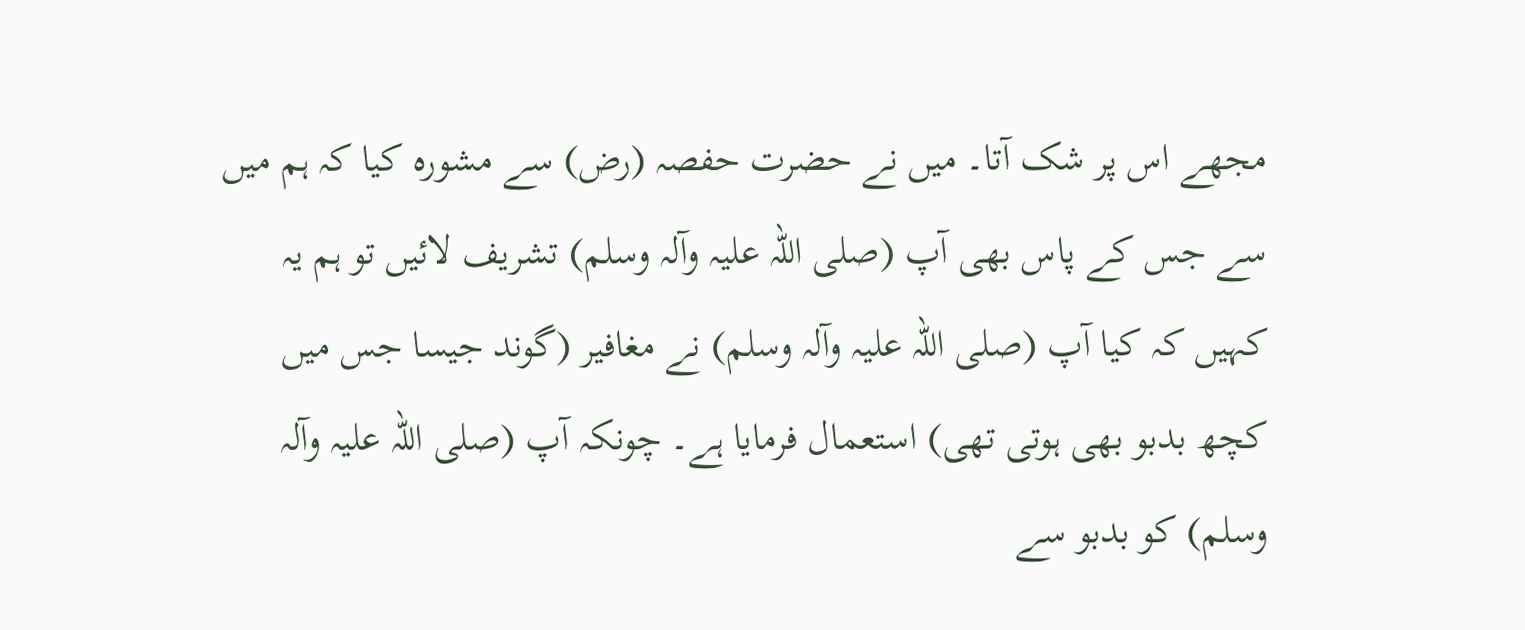مجھے اس پر شک آتا۔ میں نے حضرت حفصہ (رض) سے مشورہ کیا کہ ہم میں سے جس کے پاس بھی آپ (صلی اللہ علیہ وآلہ وسلم) تشریف لائیں تو ہم یہ کہیں کہ کیا آپ (صلی اللہ علیہ وآلہ وسلم) نے مغافیر (گوند جیسا جس میں کچھ بدبو بھی ہوتی تھی) استعمال فرمایا ہے۔ چونکہ آپ (صلی اللہ علیہ وآلہ وسلم) کو بدبو سے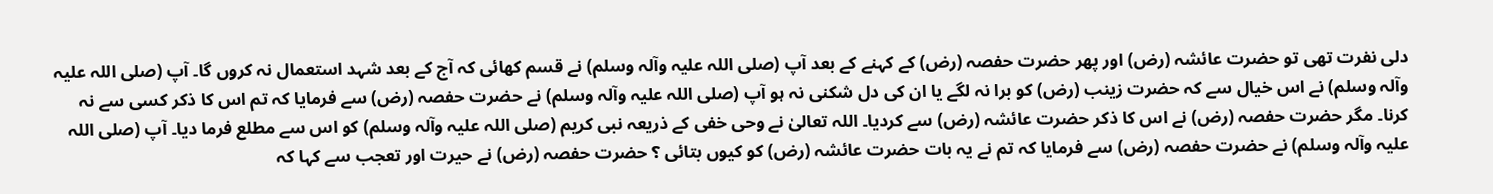دلی نفرت تھی تو حضرت عائشہ (رض) اور پھر حضرت حفصہ (رض) کے کہنے کے بعد آپ (صلی اللہ علیہ وآلہ وسلم) نے قسم کھائی کہ آج کے بعد شہد استعمال نہ کروں گا۔ آپ (صلی اللہ علیہ وآلہ وسلم) نے اس خیال سے کہ حضرت زینب (رض) کو برا نہ لگے یا ان کی دل شکنی نہ ہو آپ (صلی اللہ علیہ وآلہ وسلم) نے حضرت حفصہ (رض) سے فرمایا کہ تم اس کا ذکر کسی سے نہ کرنا۔ مگر حضرت حفصہ (رض) نے اس کا ذکر حضرت عائشہ (رض) سے کردیا۔ اللہ تعالیٰ نے وحی خفی کے ذریعہ نبی کریم (صلی اللہ علیہ وآلہ وسلم) کو اس سے مطلع فرما دیا۔ آپ (صلی اللہ علیہ وآلہ وسلم) نے حضرت حفصہ (رض) سے فرمایا کہ تم نے یہ بات حضرت عائشہ (رض) کو کیوں بتائی ؟ حضرت حفصہ (رض) نے حیرت اور تعجب سے کہا کہ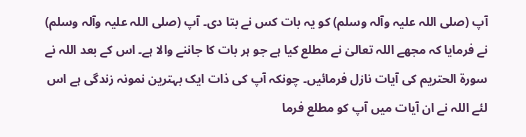آپ (صلی اللہ علیہ وآلہ وسلم) کو یہ بات کس نے بتا دی۔ آپ (صلی اللہ علیہ وآلہ وسلم) نے فرمایا کہ مجھے اللہ تعالیٰ نے مطلع کیا ہے جو ہر بات کا جاننے والا ہے۔ اس کے بعد اللہ نے سورة الحتریم کی آیات نازل فرمائیں۔ چونکہ آپ کی ذات ایک بہترین نمونہ زندگی ہے اس لئے اللہ نے ان آیات میں آپ کو مطلع فرما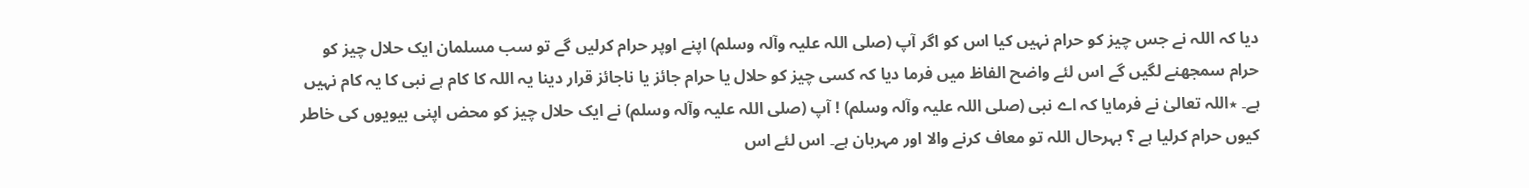دیا کہ اللہ نے جس چیز کو حرام نہیں کیا اس کو اگر آپ (صلی اللہ علیہ وآلہ وسلم) اپنے اوپر حرام کرلیں گے تو سب مسلمان ایک حلال چیز کو حرام سمجھنے لگیں گے اس لئے واضح الفاظ میں فرما دیا کہ کسی چیز کو حلال یا حرام جائز یا ناجائز قرار دینا یہ اللہ کا کام ہے نبی کا یہ کام نہیں ہے۔ ٭اللہ تعالیٰ نے فرمایا کہ اے نبی (صلی اللہ علیہ وآلہ وسلم) ! آپ (صلی اللہ علیہ وآلہ وسلم) نے ایک حلال چیز کو محض اپنی بیویوں کی خاطر کیوں حرام کرلیا ہے ؟ بہرحال اللہ تو معاف کرنے والا اور مہربان ہے۔ اس لئے اس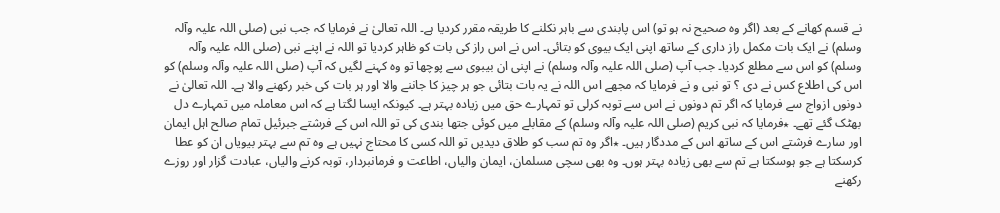نے قسم کھانے کے بعد (اگر وہ صحیح نہ ہو تو) اس پابندی سے باہر نکلنے کا طریقہ مقرر کردیا ہے۔ اللہ تعالیٰ نے فرمایا کہ جب نبی (صلی اللہ علیہ وآلہ وسلم) نے ایک بات مکمل راز داری کے ساتھ اپنی ایک بیوی کو بتائی۔ اس نے اس راز کی بات کو ظاہر کردیا تو اللہ نے اپنے نبی (صلی اللہ علیہ وآلہ وسلم) کو اس سے مطلع کردیا۔ جب آپ (صلی اللہ علیہ وآلہ وسلم) نے اپنی ان بیبوی سے پوچھا تو وہ کہنے لگیں کہ آپ (صلی اللہ علیہ وآلہ وسلم) کو اس کی اطلاع کس نے دی ؟ تو نبی و نے فرمایا کہ مجھے اس اللہ نے یہ بات بتائی جو ہر چیز کا جاننے والا اور ہر بات کی خبر رکھنے والا ہے۔ اللہ تعالیٰ نے دونوں ازواج سے فرمایا کہ اگر تم دونوں نے اس سے توبہ کرلی تو تمہارے حق میں زیادہ بہتر ہے۔ کیونکہ ایسا لگتا ہے کہ اس معاملہ میں تمہارے دل بھٹک گئے تھے۔ ٭فرمایا کہ نبی کریم (صلی اللہ علیہ وآلہ وسلم) کے مقابلے میں کوئی جتھا بندی کی تو اللہ اس کے فرشتے جبرئیل تمام صالح اہل ایمان اور سارے فرشتے اس کے ساتھ اس کے مددگار ہیں۔ ٭اگر وہ تم سب کو طلاق دیدیں تو اللہ کسی کا محتاج نہیں ہے وہ تم سے بہتر بیویاں ان کو عطا کرسکتا ہے جو ہوسکتا ہے تم سے بھی زیادہ بہتر ہوں۔ وہ بھی سچی مسلمان، ایمان والیاں، اطاعت و فرمانبردار، توبہ کرنے والیاں، عبادت گزار اور روزے رکھنے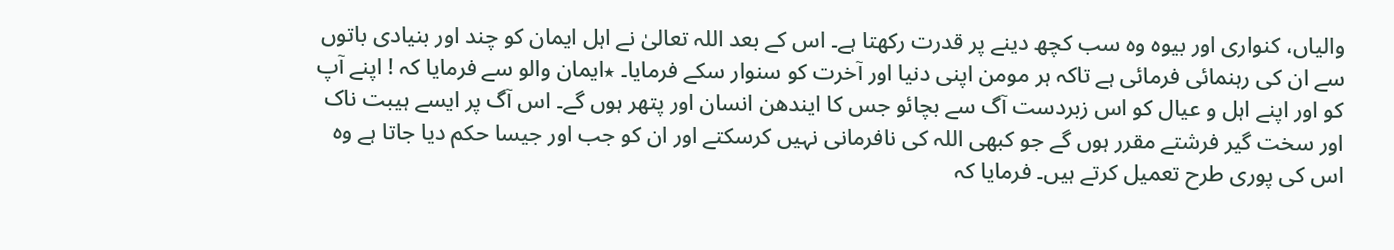والیاں، کنواری اور بیوہ وہ سب کچھ دینے پر قدرت رکھتا ہے۔ اس کے بعد اللہ تعالیٰ نے اہل ایمان کو چند اور بنیادی باتوں سے ان کی رہنمائی فرمائی ہے تاکہ ہر مومن اپنی دنیا اور آخرت کو سنوار سکے فرمایا۔ ٭ایمان والو سے فرمایا کہ ! اپنے آپ کو اور اپنے اہل و عیال کو اس زبردست آگ سے بچائو جس کا ایندھن انسان اور پتھر ہوں گے۔ اس آگ پر ایسے ہیبت ناک اور سخت گیر فرشتے مقرر ہوں گے جو کبھی اللہ کی نافرمانی نہیں کرسکتے اور ان کو جب اور جیسا حکم دیا جاتا ہے وہ اس کی پوری طرح تعمیل کرتے ہیں۔ فرمایا کہ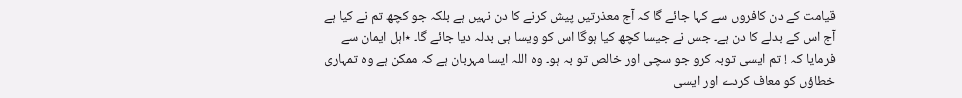قیامت کے دن کافروں سے کہا جائے گا کہ آج معذرتیں پیش کرنے کا دن نہیں ہے بلکہ جو کچھ تم نے کیا ہے آج اس کے بدلے کا دن ہے۔ جس نے جیسا کچھ کیا ہوگا اس کو ویسا ہی بدلہ دیا جائے گا۔ ٭اہل ایمان سے فرمایا کہ ! تم ایسی توبہ کرو جو سچی اور خالص تو بہ ہو۔ وہ اللہ ایسا مہربان ہے کہ ممکن ہے وہ تمہاری خطاؤں کو معاف کردے اور ایسی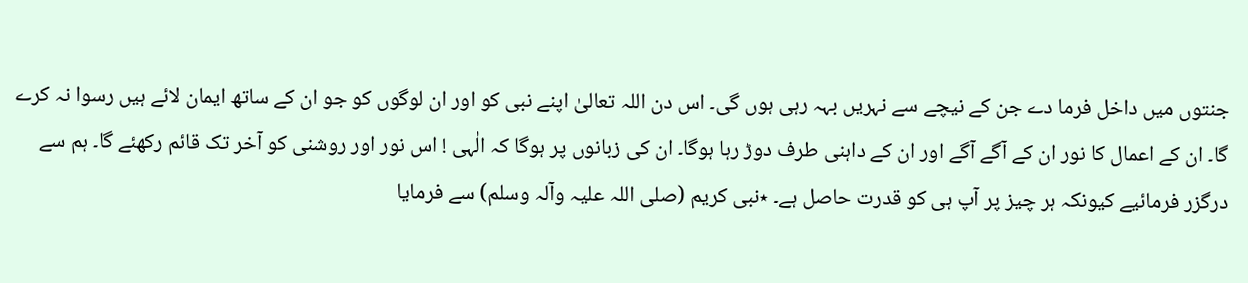جنتوں میں داخل فرما دے جن کے نیچے سے نہریں بہہ رہی ہوں گی۔ اس دن اللہ تعالیٰ اپنے نبی کو اور ان لوگوں کو جو ان کے ساتھ ایمان لائے ہیں رسوا نہ کرے گا۔ ان کے اعمال کا نور ان کے آگے آگے اور ان کے داہنی طرف دوڑ رہا ہوگا۔ ان کی زبانوں پر ہوگا کہ الٰہی ! اس نور اور روشنی کو آخر تک قائم رکھئے گا۔ ہم سے درگزر فرمائیے کیونکہ ہر چیز پر آپ ہی کو قدرت حاصل ہے۔ ٭نبی کریم (صلی اللہ علیہ وآلہ وسلم) سے فرمایا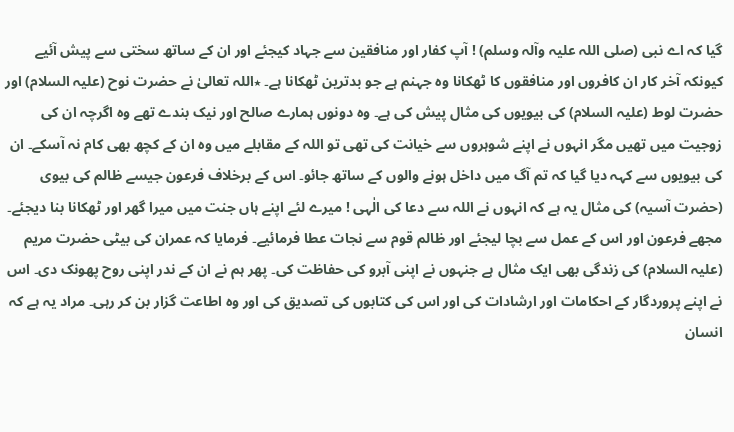گیا کہ اے نبی (صلی اللہ علیہ وآلہ وسلم) ! آپ کفار اور منافقین سے جہاد کیجئے اور ان کے ساتھ سختی سے پیش آئیے کیونکہ آخر کار ان کافروں اور منافقوں کا ٹھکانا وہ جہنم ہے جو بدترین ٹھکانا ہے۔ ٭اللہ تعالیٰ نے حضرت نوح (علیہ السلام) اور حضرت لوط (علیہ السلام) کی بیویوں کی مثال پیش کی ہے۔ وہ دونوں ہمارے صالح اور نیک بندے تھے وہ اگرچہ ان کی زوجیت میں تھیں مگر انہوں نے اپنے شوہروں سے خیانت کی تھی تو اللہ کے مقابلے میں وہ ان کے کچھ بھی کام نہ آسکے۔ ان کی بیویوں سے کہہ دیا گیا کہ تم آگ میں داخل ہونے والوں کے ساتھ جائو۔ اس کے برخلاف فرعون جیسے ظالم کی بیوی (حضرت آسیہ) کی مثال یہ ہے کہ انہوں نے اللہ سے دعا کی الٰہی ! میرے لئے اپنے ہاں جنت میں میرا گھر اور ٹھکانا بنا دیجئے۔ مجھے فرعون اور اس کے عمل سے بچا لیجئے اور ظالم قوم سے نجات عطا فرمائیے۔ فرمایا کہ عمران کی بیٹی حضرت مریم (علیہ السلام) کی زندگی بھی ایک مثال ہے جنہوں نے اپنی آبرو کی حفاظت کی۔ پھر ہم نے ان کے ندر اپنی روح پھونک دی۔ اس نے اپنے پروردگار کے احکامات اور ارشادات کی اور اس کی کتابوں کی تصدیق کی اور وہ اطاعت گزار بن کر رہی۔ مراد یہ ہے کہ انسان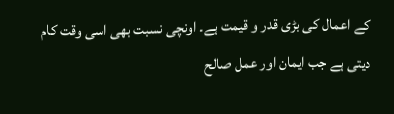کے اعمال کی بڑی قدر و قیمت ہے۔ اونچی نسبت بھی اسی وقت کام دیتی ہے جب ایمان اور عمل صالح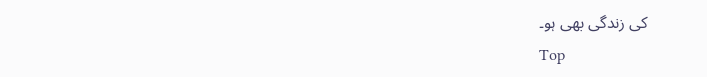کی زندگی بھی ہو۔
Top